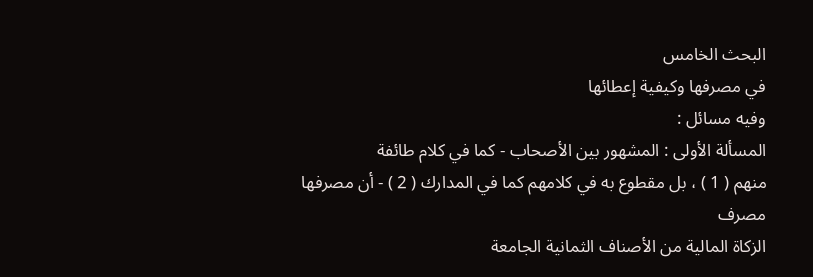البحث الخامس
في مصرفها وكيفية إعطائها
وفيه مسائل :
المسألة الأولى : المشهور بين الأصحاب - كما في كلام طائفة
منهم ( 1 ) ، بل مقطوع به في كلامهم كما في المدارك ( 2 ) - أن مصرفها مصرف
الزكاة المالية من الأصناف الثمانية الجامعة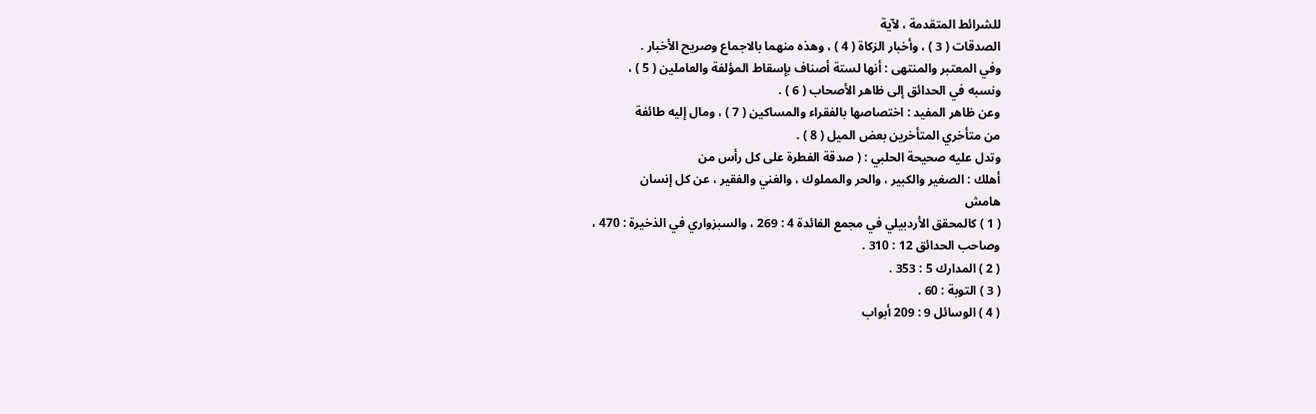للشرائط المتقدمة ، لآية
الصدقات ( 3 ) ، وأخبار الزكاة ( 4 ) ، وهذه منهما بالاجماع وصريح الأخبار .
وفي المعتبر والمنتهى : أنها لستة أصناف بإسقاط المؤلفة والعاملين ( 5 ) ،
ونسبه في الحدائق إلى ظاهر الأصحاب ( 6 ) .
وعن ظاهر المفيد : اختصاصها بالفقراء والمساكين ( 7 ) ، ومال إليه طائفة
من متأخري المتأخرين بعض الميل ( 8 ) .
وتدل عليه صحيحة الحلبي : ( صدقة الفطرة على كل رأس من
أهلك : الصغير والكبير ، والحر والمملوك ، والغني والفقير ، عن كل إنسان
هامش
( 1 ) كالمحقق الأردبيلي في مجمع الفائدة 4 : 269 ، والسبزواري في الذخيرة : 470 ،
وصاحب الحدائق 12 : 310 .
( 2 ) المدارك 5 : 353 .
( 3 ) التوبة : 60 .
( 4 ) الوسائل 9 : 209 أبواب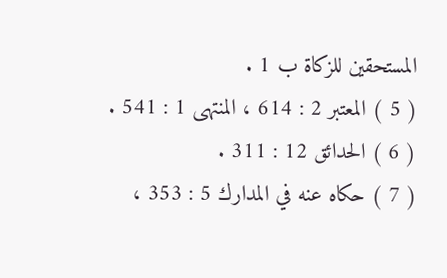المستحقين للزكاة ب 1 .
( 5 ) المعتبر 2 : 614 ، المنتهى 1 : 541 .
( 6 ) الحدائق 12 : 311 .
( 7 ) حكاه عنه في المدارك 5 : 353 ،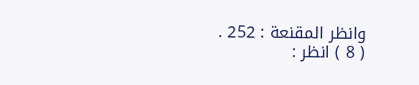وانظر المقنعة : 252 .
( 8 ) انظر :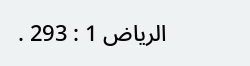الرياض 1 : 293 .